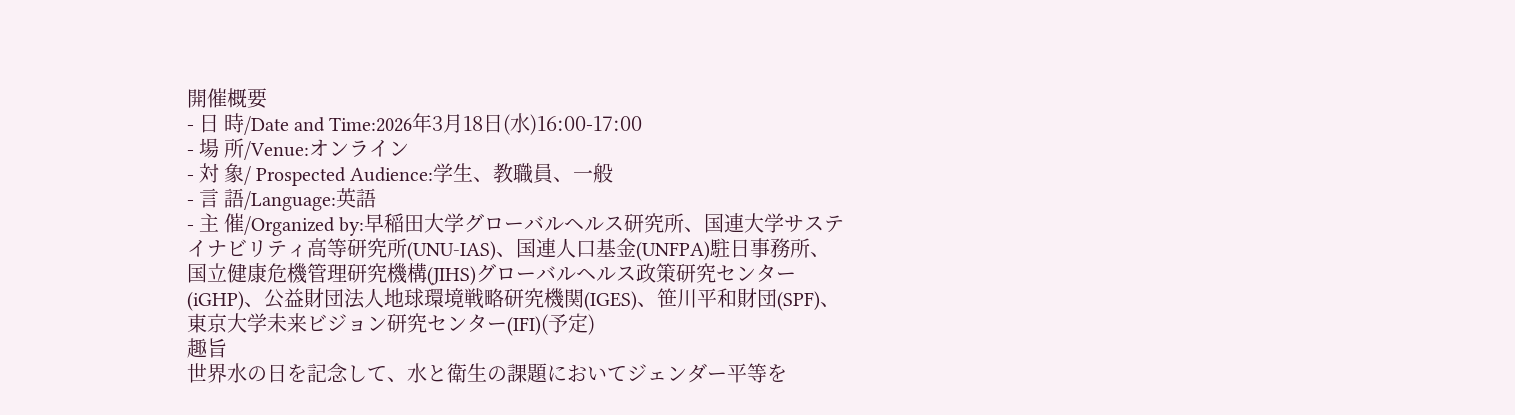開催概要
- 日 時/Date and Time:2026年3月18日(水)16:00-17:00
- 場 所/Venue:オンライン
- 対 象/ Prospected Audience:学生、教職員、一般
- 言 語/Language:英語
- 主 催/Organized by:早稲田大学グローバルヘルス研究所、国連大学サステイナビリティ高等研究所(UNU-IAS)、国連人口基金(UNFPA)駐日事務所、国立健康危機管理研究機構(JIHS)グローバルヘルス政策研究センター(iGHP)、公益財団法人地球環境戦略研究機関(IGES)、笹川平和財団(SPF)、東京大学未来ビジョン研究センター(IFI)(予定)
趣旨
世界水の日を記念して、水と衛生の課題においてジェンダー平等を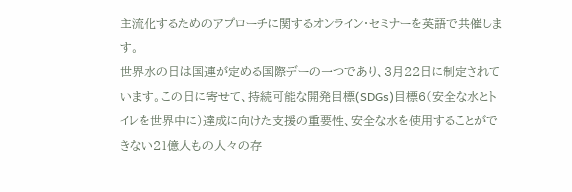主流化するためのアプローチに関するオンライン・セミナーを英語で共催します。
世界水の日は国連が定める国際デーの一つであり、3月22日に制定されています。この日に寄せて、持続可能な開発目標(SDGs)目標6(安全な水とトイレを世界中に)達成に向けた支援の重要性、安全な水を使用することができない21億人もの人々の存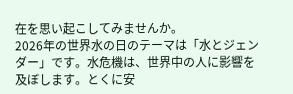在を思い起こしてみませんか。
2026年の世界水の日のテーマは「水とジェンダー」です。水危機は、世界中の人に影響を及ぼします。とくに安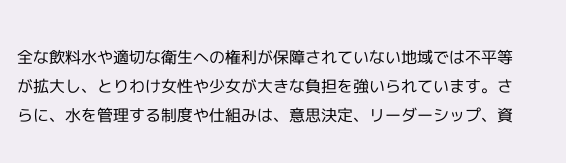全な飲料水や適切な衛生への権利が保障されていない地域では不平等が拡大し、とりわけ女性や少女が大きな負担を強いられています。さらに、水を管理する制度や仕組みは、意思決定、リーダーシップ、資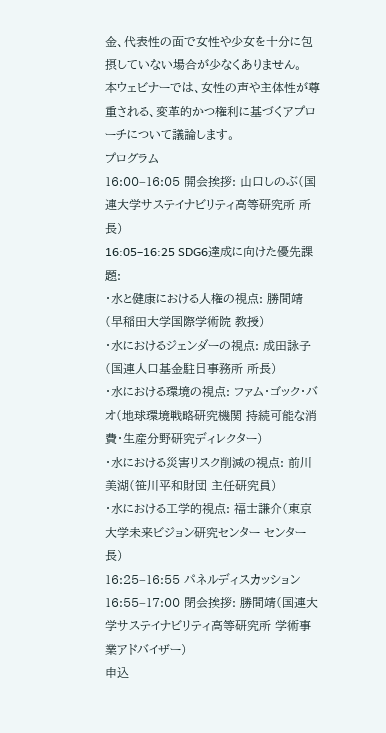金、代表性の面で女性や少女を十分に包摂していない場合が少なくありません。
本ウェビナーでは、女性の声や主体性が尊重される、変革的かつ権利に基づくアプローチについて議論します。
プログラム
16:00–16:05 開会挨拶: 山口しのぶ(国連大学サステイナビリティ高等研究所 所長)
16:05–16:25 SDG6達成に向けた優先課題:
・水と健康における人権の視点: 勝間靖(早稲田大学国際学術院 教授)
・水におけるジェンダーの視点: 成田詠子(国連人口基金駐日事務所 所長)
・水における環境の視点: ファム・ゴック・バオ(地球環境戦略研究機関 持続可能な消費・生産分野研究ディレクター)
・水における災害リスク削減の視点: 前川美湖(笹川平和財団 主任研究員)
・水における工学的視点: 福士謙介(東京大学未来ビジョン研究センター センター長)
16:25–16:55 パネルディスカッション
16:55–17:00 閉会挨拶: 勝間靖(国連大学サステイナビリティ高等研究所 学術事業アドバイザー)
申込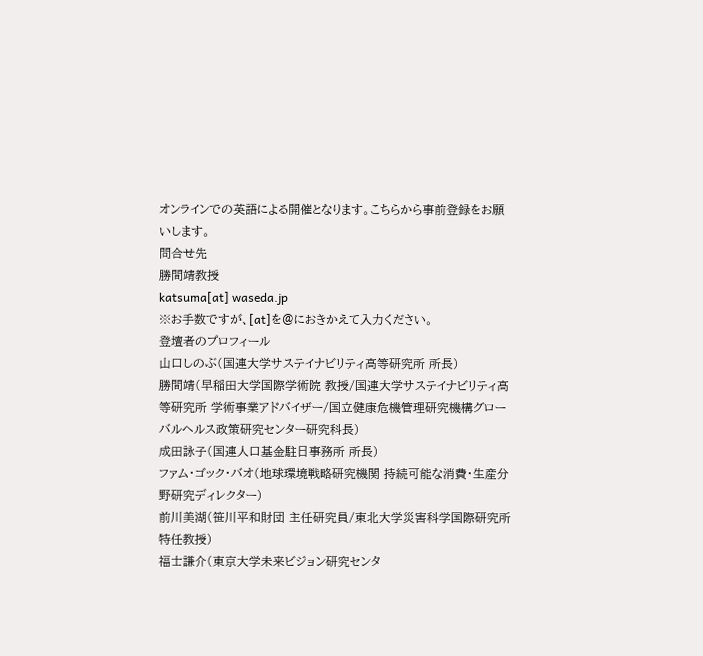オンラインでの英語による開催となります。こちらから事前登録をお願いします。
問合せ先
勝間靖教授
katsuma[at] waseda.jp
※お手数ですが、[at]を@におきかえて入力ください。
登壇者のプロフィール
山口しのぶ(国連大学サステイナビリティ高等研究所 所長)
勝間靖(早稲田大学国際学術院 教授/国連大学サステイナビリティ高等研究所 学術事業アドバイザー/国立健康危機管理研究機構グローバルヘルス政策研究センター研究科長)
成田詠子(国連人口基金駐日事務所 所長)
ファム・ゴック・バオ(地球環境戦略研究機関 持続可能な消費・生産分野研究ディレクター)
前川美湖(笹川平和財団 主任研究員/東北大学災害科学国際研究所 特任教授)
福士謙介(東京大学未来ビジョン研究センタ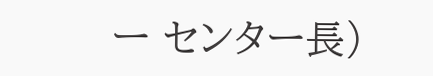ー センター長)